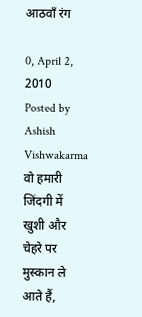आठवाँ रंग

0, April 2, 2010
Posted by Ashish Vishwakarma
वो हमारी जिंदगी में खुशी और चेहरे पर मुस्कान ले आते हैं,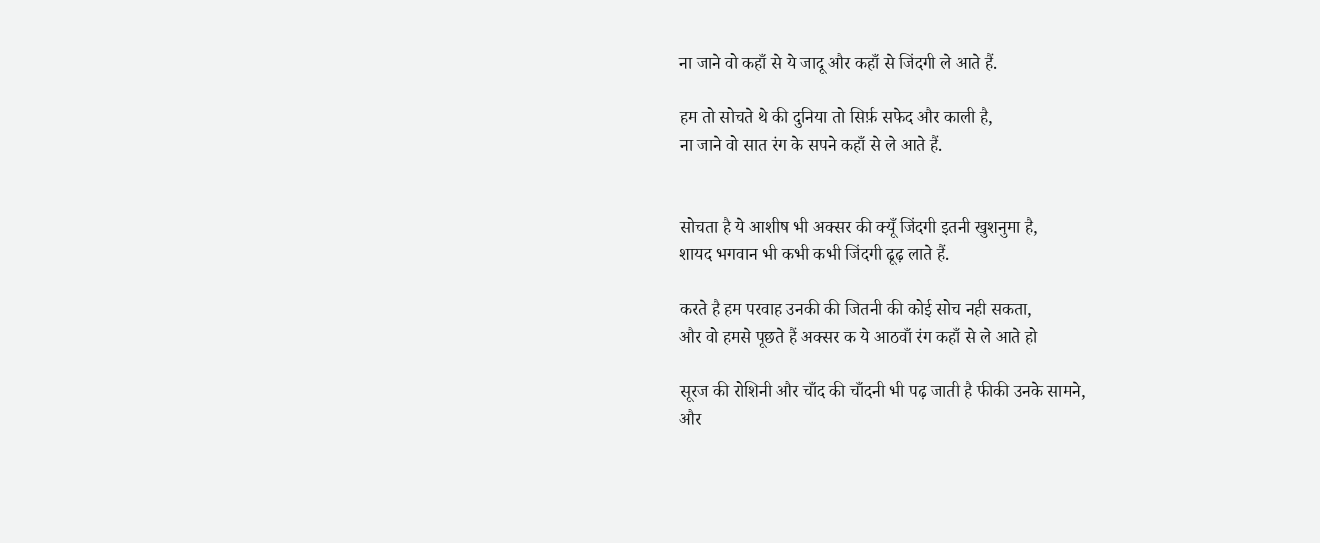ना जाने वो कहाँ से ये जादू और कहाँ से जिंदगी ले आते हैं.

हम तो सोचते थे की दुनिया तो सिर्फ़ सफेद और काली है,
ना जाने वो सात रंग के सपने कहाँ से ले आते हैं.


सोचता है ये आशीष भी अक्सर की क्यूँ जिंदगी इतनी खुशनुमा है,
शायद भगवान भी कभी कभी जिंदगी ढूढ़ लाते हैं.

करते है हम परवाह उनकी की जितनी की कोई सोच नही सकता,
और वो हमसे पूछते हैं अक्सर क ये आठवाँ रंग कहाँ से ले आते हो

सूरज की रोशिनी और चाँद की चाँदनी भी पढ़ जाती है फीकी उनके सामने,
और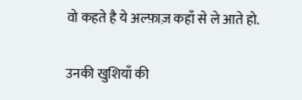वो कहते है ये अल्फ़ाज़ कहाँ से ले आते हो.

उनकी खुशियाँ की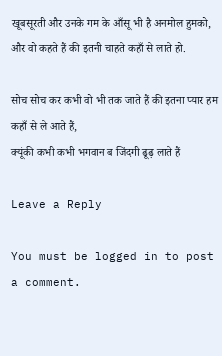खूबसूरती और उनके गम के आँसू भी है अनमोल हुमको,
और वो कहते हैं की इतनी चाहते कहाँ से लाते हो.

सोच सोच कर कभी वो भी तक जाते हैं की इतना प्यार हम कहाँ से ले आते हैं,
क्यूंकी कभी कभी भगवान ब जिंदगी ढूढ़ लाते हैं

Leave a Reply

You must be logged in to post a comment.